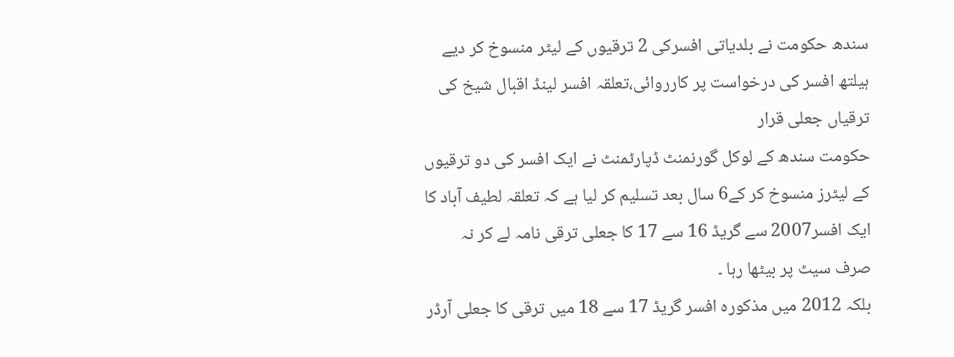سندھ حکومت نے بلدیاتی افسرکی 2 ترقیوں کے لیٹر منسوخ کر دیے
ہیلتھ افسر کی درخواست پر کارروائی،تعلقہ افسر لینڈ اقبال شیخ کی ترقیاں جعلی قرار
حکومت سندھ کے لوکل گورنمنٹ ڈپارٹمنٹ نے ایک افسر کی دو ترقیوں کے لیٹرز منسوخ کر کے6 سال بعد تسلیم کر لیا ہے کہ تعلقہ لطیف آباد کا ایک افسر2007 سے گریڈ 16 سے 17 کا جعلی ترقی نامہ لے کر نہ صرف سیٹ پر بیٹھا رہا ۔
بلکہ 2012 میں مذکورہ افسر گریڈ 17 سے 18 میں ترقی کا جعلی آرڈر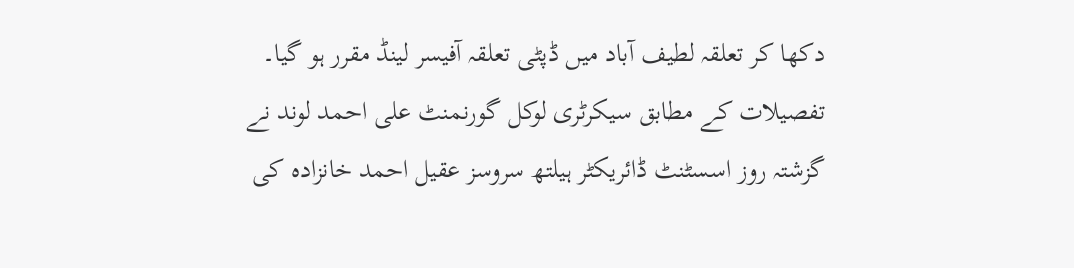دکھا کر تعلقہ لطیف آباد میں ڈپٹی تعلقہ آفیسر لینڈ مقرر ہو گیا۔ تفصیلات کے مطابق سیکرٹری لوکل گورنمنٹ علی احمد لوند نے گزشتہ روز اسسٹنٹ ڈائریکٹر ہیلتھ سروسز عقیل احمد خانزادہ کی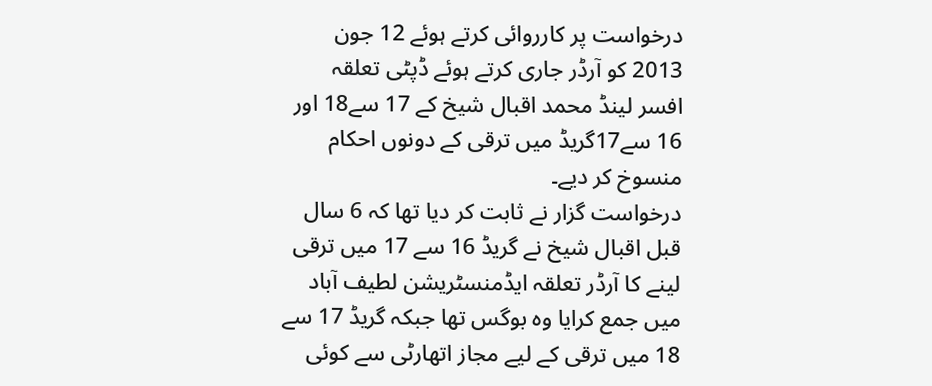درخواست پر کارروائی کرتے ہوئے 12 جون 2013 کو آرڈر جاری کرتے ہوئے ڈپٹی تعلقہ افسر لینڈ محمد اقبال شیخ کے 17 سے18 اور 16 سے17گریڈ میں ترقی کے دونوں احکام منسوخ کر دیے۔
درخواست گزار نے ثابت کر دیا تھا کہ 6 سال قبل اقبال شیخ نے گریڈ 16 سے 17 میں ترقی لینے کا آرڈر تعلقہ ایڈمنسٹریشن لطیف آباد میں جمع کرایا وہ بوگس تھا جبکہ گریڈ 17 سے 18 میں ترقی کے لیے مجاز اتھارٹی سے کوئی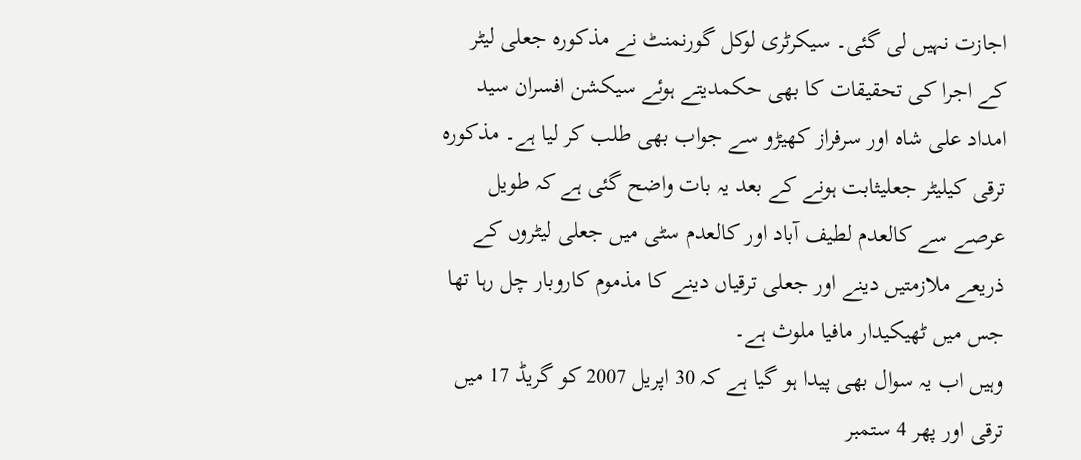اجازت نہیں لی گئی۔ سیکرٹری لوکل گورنمنٹ نے مذکورہ جعلی لیٹر کے اجرا کی تحقیقات کا بھی حکمدیتے ہوئے سیکشن افسران سید امداد علی شاہ اور سرفراز کھیڑو سے جواب بھی طلب کر لیا ہے۔ مذکورہ ترقی کیلیٹر جعلیثابت ہونے کے بعد یہ بات واضح گئی ہے کہ طویل عرصے سے کالعدم لطیف آباد اور کالعدم سٹی میں جعلی لیٹروں کے ذریعے ملازمتیں دینے اور جعلی ترقیاں دینے کا مذموم کاروبار چل رہا تھا جس میں ٹھیکیدار مافیا ملوث ہے۔
وہیں اب یہ سوال بھی پیدا ہو گیا ہے کہ 30 اپریل 2007 کو گریڈ 17 میں ترقی اور پھر 4 ستمبر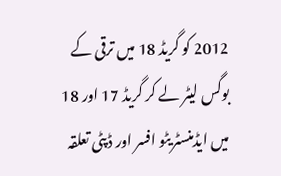2012 کو گریڈ 18 میں ترقی کے بوگس لیٹر لے کر گریڈ 17 اور 18 میں ایڈمنسٹریٹو افسر اور ڈپٹی تعلقہ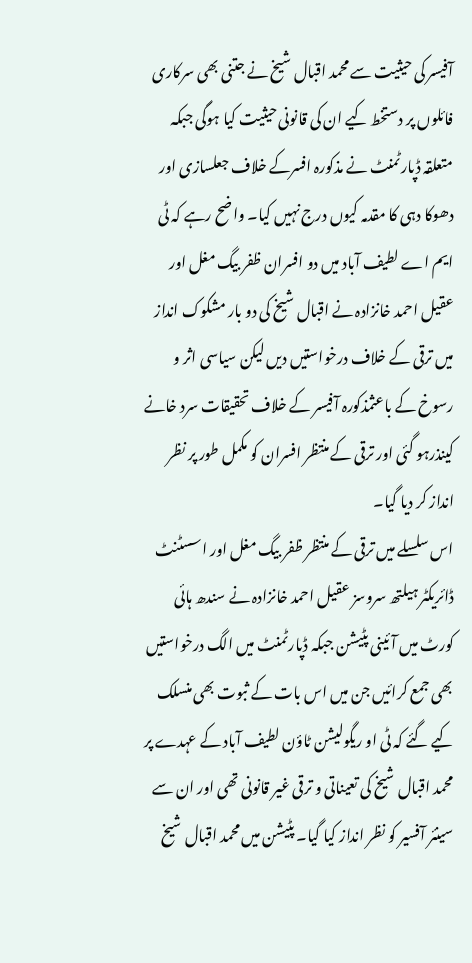آفیسر کی حیثیت سے محمد اقبال شیخ نے جتنی بھی سرکاری فائلوں پر دستخط کیے ان کی قانونی حیثیت کیا ہوگی جبکہ متعلقہ ڈپارٹمنٹ نے مذکورہ افسرکے خلاف جعلسازی اور دھوکا دہی کا مقدمہ کیوں درج نہیں کیا۔ واضح رہے کہ ٹی ایم اے لطیف آباد میں دو افسران ظفر بیگ مغل اور عقیل احمد خانزادہ نے اقبال شیخ کی دو بار مشکوک انداز میں ترقی کے خلاف درخواستیں دیں لیکن سیاسی اثر و رسوخ کے باعثمذکورہ آفیسر کے خلاف تحقیقات سرد خانے کینذرہو گئی اور ترقی کے منتظر افسران کو مکمل طور پر نظر انداز کر دیا گیا۔
اس سلسلے میں ترقی کے منتظر ظفر بیگ مغل اور اسسٹنٹ ڈائریکٹر ہیلتھ سروسز عقیل احمد خانزادہ نے سندھ ہائی کورٹ میں آئینی پٹیشن جبکہ ڈپارٹمنٹ میں الگ درخواستیں بھی جمع کرائیں جن میں اس بات کے ثبوت بھی منسلک کیے گئے کہ ٹی او ریگولیشن ٹاؤن لطیف آباد کے عہدے پر محمد اقبال شیخ کی تعیناتی و ترقی غیر قانونی تھی اور ان سے سینئر آفسیر کو نظر انداز کیا گیا۔ پٹیشن میں محمد اقبال شیخ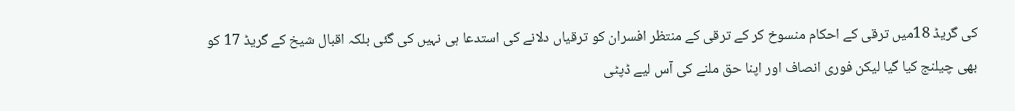کی گریڈ 18میں ترقی کے احکام منسوخ کر کے ترقی کے منتظر افسران کو ترقیاں دلانے کی استدعا ہی نہیں کی گئی بلکہ اقبال شیخ کے گریڈ 17 کو بھی چیلنج کیا گیا لیکن فوری انصاف اور اپنا حق ملنے کی آس لیے ڈپٹی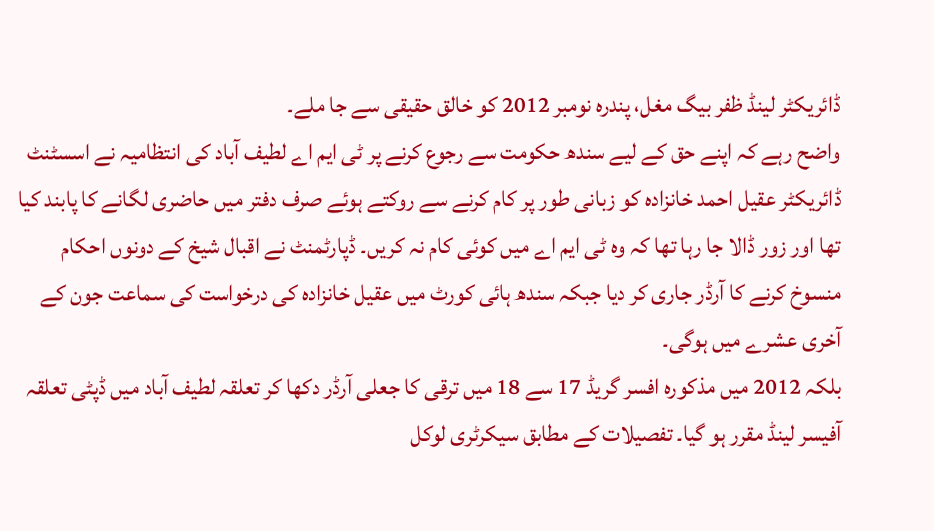ڈائریکٹر لینڈ ظفر بیگ مغل، پندرہ نومبر 2012 کو خالق حقیقی سے جا ملے۔
واضح رہے کہ اپنے حق کے لیے سندھ حکومت سے رجوع کرنے پر ٹی ایم اے لطیف آباد کی انتظامیہ نے اسسٹنٹ ڈائریکٹر عقیل احمد خانزادہ کو زبانی طور پر کام کرنے سے روکتے ہوئے صرف دفتر میں حاضری لگانے کا پابند کیا تھا اور زور ڈالا جا رہا تھا کہ وہ ٹی ایم اے میں کوئی کام نہ کریں۔ ڈپارٹمنٹ نے اقبال شیخ کے دونوں احکام منسوخ کرنے کا آرڈر جاری کر دیا جبکہ سندھ ہائی کورٹ میں عقیل خانزادہ کی درخواست کی سماعت جون کے آخری عشرے میں ہوگی۔
بلکہ 2012 میں مذکورہ افسر گریڈ 17 سے 18 میں ترقی کا جعلی آرڈر دکھا کر تعلقہ لطیف آباد میں ڈپٹی تعلقہ آفیسر لینڈ مقرر ہو گیا۔ تفصیلات کے مطابق سیکرٹری لوکل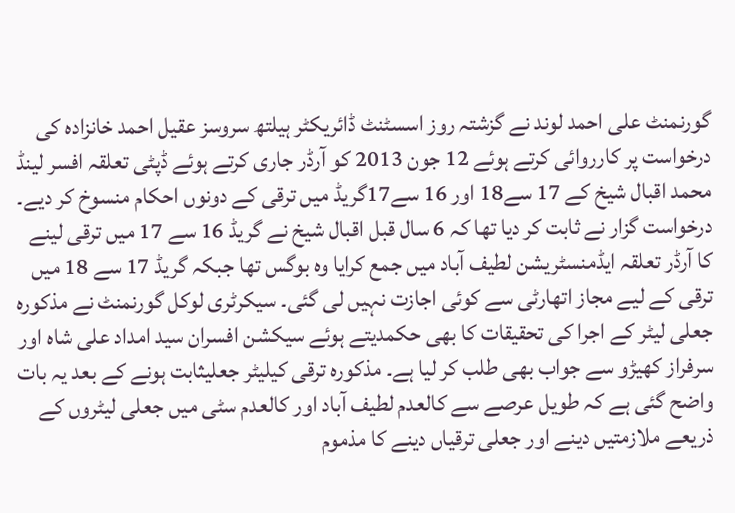گورنمنٹ علی احمد لوند نے گزشتہ روز اسسٹنٹ ڈائریکٹر ہیلتھ سروسز عقیل احمد خانزادہ کی درخواست پر کارروائی کرتے ہوئے 12 جون 2013 کو آرڈر جاری کرتے ہوئے ڈپٹی تعلقہ افسر لینڈ محمد اقبال شیخ کے 17 سے18 اور 16 سے17گریڈ میں ترقی کے دونوں احکام منسوخ کر دیے۔
درخواست گزار نے ثابت کر دیا تھا کہ 6 سال قبل اقبال شیخ نے گریڈ 16 سے 17 میں ترقی لینے کا آرڈر تعلقہ ایڈمنسٹریشن لطیف آباد میں جمع کرایا وہ بوگس تھا جبکہ گریڈ 17 سے 18 میں ترقی کے لیے مجاز اتھارٹی سے کوئی اجازت نہیں لی گئی۔ سیکرٹری لوکل گورنمنٹ نے مذکورہ جعلی لیٹر کے اجرا کی تحقیقات کا بھی حکمدیتے ہوئے سیکشن افسران سید امداد علی شاہ اور سرفراز کھیڑو سے جواب بھی طلب کر لیا ہے۔ مذکورہ ترقی کیلیٹر جعلیثابت ہونے کے بعد یہ بات واضح گئی ہے کہ طویل عرصے سے کالعدم لطیف آباد اور کالعدم سٹی میں جعلی لیٹروں کے ذریعے ملازمتیں دینے اور جعلی ترقیاں دینے کا مذموم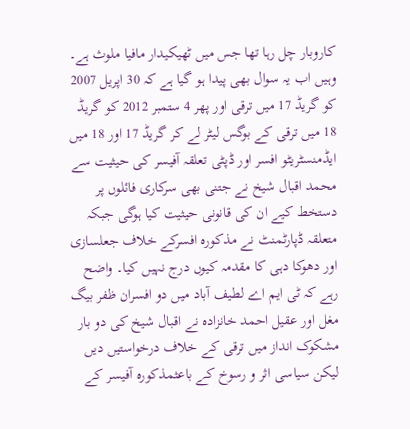کاروبار چل رہا تھا جس میں ٹھیکیدار مافیا ملوث ہے۔
وہیں اب یہ سوال بھی پیدا ہو گیا ہے کہ 30 اپریل 2007 کو گریڈ 17 میں ترقی اور پھر 4 ستمبر 2012 کو گریڈ 18 میں ترقی کے بوگس لیٹر لے کر گریڈ 17 اور 18 میں ایڈمنسٹریٹو افسر اور ڈپٹی تعلقہ آفیسر کی حیثیت سے محمد اقبال شیخ نے جتنی بھی سرکاری فائلوں پر دستخط کیے ان کی قانونی حیثیت کیا ہوگی جبکہ متعلقہ ڈپارٹمنٹ نے مذکورہ افسرکے خلاف جعلسازی اور دھوکا دہی کا مقدمہ کیوں درج نہیں کیا۔ واضح رہے کہ ٹی ایم اے لطیف آباد میں دو افسران ظفر بیگ مغل اور عقیل احمد خانزادہ نے اقبال شیخ کی دو بار مشکوک انداز میں ترقی کے خلاف درخواستیں دیں لیکن سیاسی اثر و رسوخ کے باعثمذکورہ آفیسر کے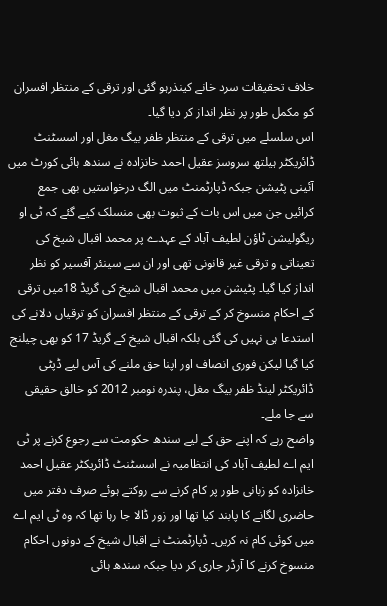خلاف تحقیقات سرد خانے کینذرہو گئی اور ترقی کے منتظر افسران کو مکمل طور پر نظر انداز کر دیا گیا۔
اس سلسلے میں ترقی کے منتظر ظفر بیگ مغل اور اسسٹنٹ ڈائریکٹر ہیلتھ سروسز عقیل احمد خانزادہ نے سندھ ہائی کورٹ میں آئینی پٹیشن جبکہ ڈپارٹمنٹ میں الگ درخواستیں بھی جمع کرائیں جن میں اس بات کے ثبوت بھی منسلک کیے گئے کہ ٹی او ریگولیشن ٹاؤن لطیف آباد کے عہدے پر محمد اقبال شیخ کی تعیناتی و ترقی غیر قانونی تھی اور ان سے سینئر آفسیر کو نظر انداز کیا گیا۔ پٹیشن میں محمد اقبال شیخ کی گریڈ 18میں ترقی کے احکام منسوخ کر کے ترقی کے منتظر افسران کو ترقیاں دلانے کی استدعا ہی نہیں کی گئی بلکہ اقبال شیخ کے گریڈ 17 کو بھی چیلنج کیا گیا لیکن فوری انصاف اور اپنا حق ملنے کی آس لیے ڈپٹی ڈائریکٹر لینڈ ظفر بیگ مغل، پندرہ نومبر 2012 کو خالق حقیقی سے جا ملے۔
واضح رہے کہ اپنے حق کے لیے سندھ حکومت سے رجوع کرنے پر ٹی ایم اے لطیف آباد کی انتظامیہ نے اسسٹنٹ ڈائریکٹر عقیل احمد خانزادہ کو زبانی طور پر کام کرنے سے روکتے ہوئے صرف دفتر میں حاضری لگانے کا پابند کیا تھا اور زور ڈالا جا رہا تھا کہ وہ ٹی ایم اے میں کوئی کام نہ کریں۔ ڈپارٹمنٹ نے اقبال شیخ کے دونوں احکام منسوخ کرنے کا آرڈر جاری کر دیا جبکہ سندھ ہائی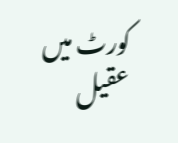کورٹ میں عقیل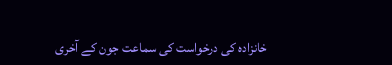خانزادہ کی درخواست کی سماعت جون کے آخری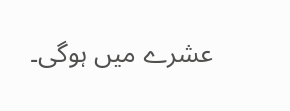عشرے میں ہوگی۔